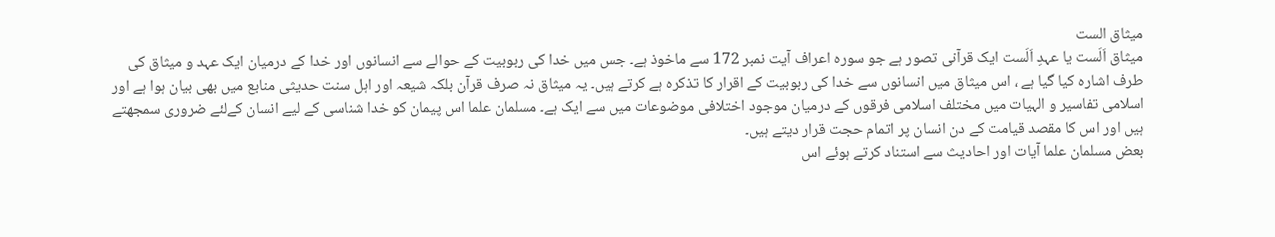میثاق الست
میثاق اَلَست یا عہدِ اَلَست ایک قرآنی تصور ہے جو سورہ اعراف آیت نمبر 172 سے ماخوذ ہے۔ جس میں خدا کی ربوبیت کے حوالے سے انسانوں اور خدا کے درمیان ایک عہد و میثاق کی طرف اشارہ کیا گیا ہے ، اس میثاق میں انسانوں سے خدا کی ربوبیت کے اقرار کا تذکرہ ہے کرتے ہیں۔ یہ میثاق نہ صرف قرآن بلکہ شیعہ اور اہل سنت حدیثی منابع میں بھی بیان ہوا ہے اور اسلامی تفاسیر و الہیات میں مختلف اسلامی فرقوں کے درمیان موجود اختلافی موضوعات میں سے ایک ہے۔ مسلمان علما اس پیمان کو خدا شناسی کے لیے انسان کےلئے ضروری سمجھتے ہیں اور اس کا مقصد قیامت کے دن انسان پر اتمام حجت قرار دیتے ہیں۔
بعض مسلمان علما آیات اور احادیث سے استناد کرتے ہوئے اس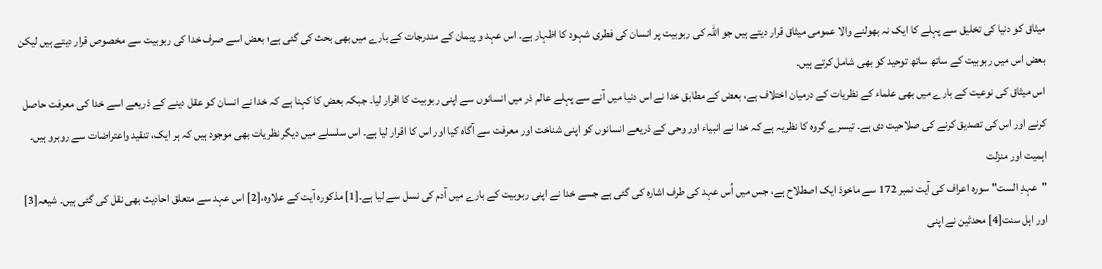میثاق کو دنیا کی تخلیق سے پہلے کا ایک نہ بھولنے والا عمومی میثاق قرار دیتے ہیں جو اللہ کی ربوبیت پر انسان کی فطری شہود کا اظہار ہے۔ اس عہد و پیمان کے مندرجات کے بارے میں بھی بحث کی گئی ہے؛ بعض اسے صرف خدا کی ربوبیت سے مخصوص قرار دیتے ہیں لیکن بعض اس میں ربوبیت کے ساتھ ساتھ توحید کو بھی شامل کرتے ہیں۔
اس میثاق کی نوعیت کے بارے میں بھی علماء کے نظریات کے درمیان اختلاف ہے، بعض کے مطابق خدا نے اس دنیا میں آنے سے پہلے عالم ذر میں انسانوں سے اپنی ربوبیت کا اقرار لیا۔ جبکہ بعض کا کہنا ہے کہ خدا نے انسان کو عقل دینے کے ذریعے اسے خدا کی معرفت حاصل کرنے اور اس کی تصدیق کرنے کی صلاحیت دی ہے۔ تیسرے گروہ کا نظریہ ہے کہ خدا نے انبیاء اور وحی کے ذریعے انسانوں کو اپنی شناخت اور معرفت سے آگاہ کیا اور اس کا اقرار لیا ہے۔ اس سلسلے میں دیگر نظریات بھی موجود ہیں کہ ہر ایک، تنقید واعتراضات سے روبرو ہیں۔
اہمیت اور منزلت
"عہدِ الست" سورہ اعراف کی آیت نمبر 172 سے ماخوذ ایک اصطلاح ہے، جس میں اُس عہد کی طرف اشارہ کی گئی ہے جسے خدا نے اپنی ربوبیت کے بارے میں آدم کی نسل سے لیا ہے۔[1] مذکورہ آیت کے علاوہ،[2] اس عہد سے متعلق احادیث بھی نقل کی گئی ہیں۔ شیعہ[3] اور اہل سنت[4] محدثین نے اپنی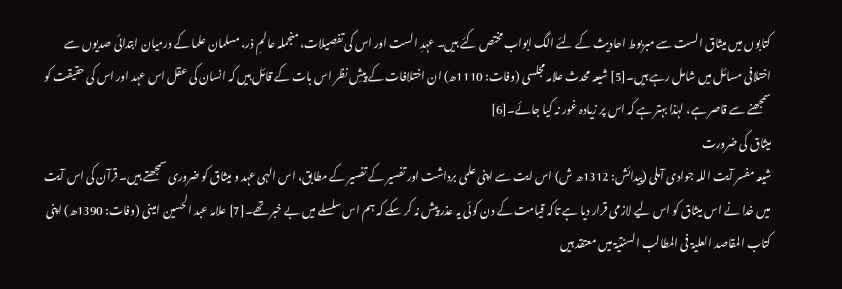کتابوں میں میثاق الست سے مبربوط احادیث کے لئے الگ ابواب مختص کئے ہیں۔ عہدِ الست اور اس کی تفصیلات، منجملہ عالمِ ذر، مسلمان علما کے درمیان ابتدائی صدیوں سے اختلافی مسائل میں شامل رہے ہیں۔[5] شیعہ محدث علامہ مجلسی (وفات: 1110ھ) ان اختلافات کے پیشِ نظر اس بات کے قائل ہیں کہ انسان کی عقل اس عہد اور اس کی حقیقت کو سمجھنے سے قاصر ہے، لہٰذا بہتر ہے کہ اس پر زیادہ غور نہ کیا جائے۔[6]
میثاق کی ضرورت
شیعہ مفسر آیت اللہ جوادی آملی (پیدائش: 1312ھ ش) اس ایت سے اپنی علمی برداشت اور تفسیر کے تفسیر کے مطابق، اس الہی عہد و میثاق کو ضروری سمجھتے ہیں۔ قرآن کی اس آیت میں خدا نے اس میثاق کو اس لیے لازمی قرار دیا ہے تاکہ قیامت کے دن کوئی یہ عذر پیش نہ کر سکے کہ ہم اس سلسلے میں بے خبر تھے۔[7] علامہ عبد الحسین امینی (وفات: 1390ھ) اپنی کتاب المقاصد العلیۃ فی المطالب السنتیۃ میں معتقد ہیں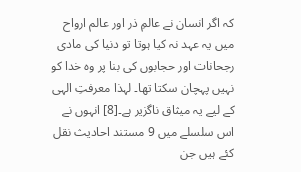کہ اگر انسان نے عالمِ ذر اور عالم ارواح میں یہ عہد نہ کیا ہوتا تو دنیا کی مادی رجحانات اور حجابوں کی بنا پر وہ خدا کو نہیں پہچان سکتا تھا۔ لہذا معرفتِ الہی کے لیے یہ میثاق ناگزیر ہے۔[8] انہوں نے اس سلسلے میں 9 مستند احادیث نقل کئے ہیں جن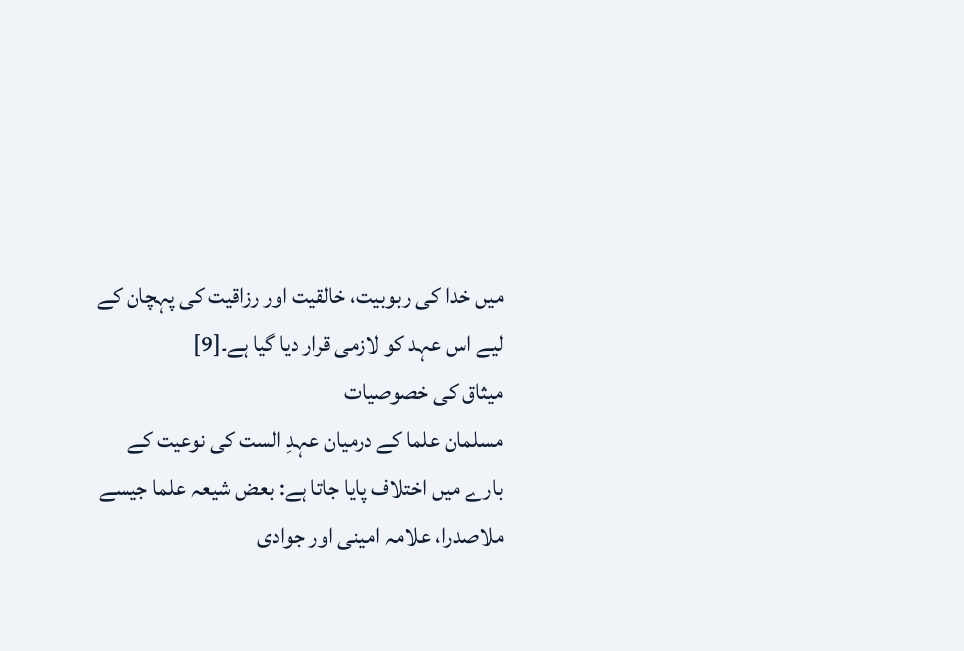میں خدا کی ربوبیت، خالقیت اور رزاقیت کی پہچان کے لیے اس عہد کو لازمی قرار دیا گیا ہے۔[9]
میثاق کی خصوصیات
مسلمان علما کے درمیان عہدِ الست کی نوعیت کے بارے میں اختلاف پایا جاتا ہے: بعض شیعہ علما جیسے ملاصدرا، علامہ امینی اور جوادی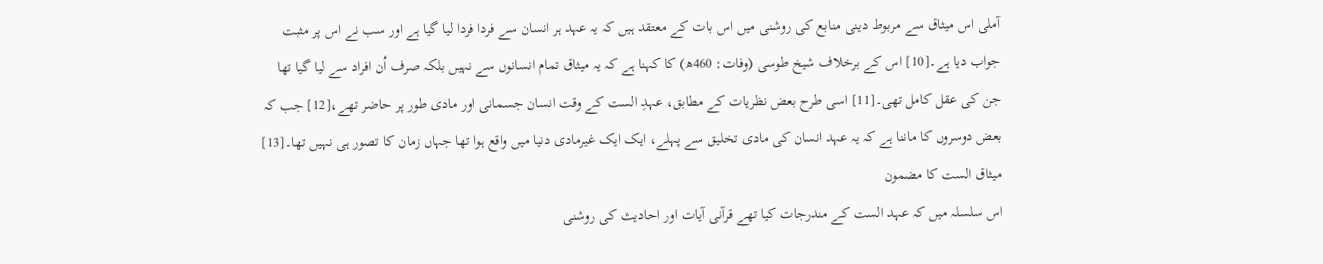آملی اس میثاق سے مربوط دینی منابع کی روشنی میں اس بات کے معتقد ہیں کہ یہ عہد ہر انسان سے فردا فردا لیا گیا ہے اور سب نے اس پر مثبت جواب دیا ہے۔[10] اس کے برخلاف شیخ طوسی (وفات: 460ھ) کا کہنا ہے کہ یہ میثاق تمام انسانوں سے نہیں بلکہ صرف اُن افراد سے لیا گیا تھا جن کی عقل کامل تھی۔[11] اسی طرح بعض نظریات کے مطابق، عہدِ الست کے وقت انسان جسمانی اور مادی طور پر حاضر تھے،[12] جب کہ بعض دوسروں کا ماننا ہے کہ یہ عہد انسان کی مادی تخلیق سے پہلے، ایک ایک غیرمادی دنیا میں واقع ہوا تھا جہاں زمان کا تصور ہی نہیں تھا۔[13]
میثاق الست کا مضمون
اس سلسلہ میں کہ عہد الست کے مندرجات کیا تھے قرآنی آیات اور احادیث کی روشنی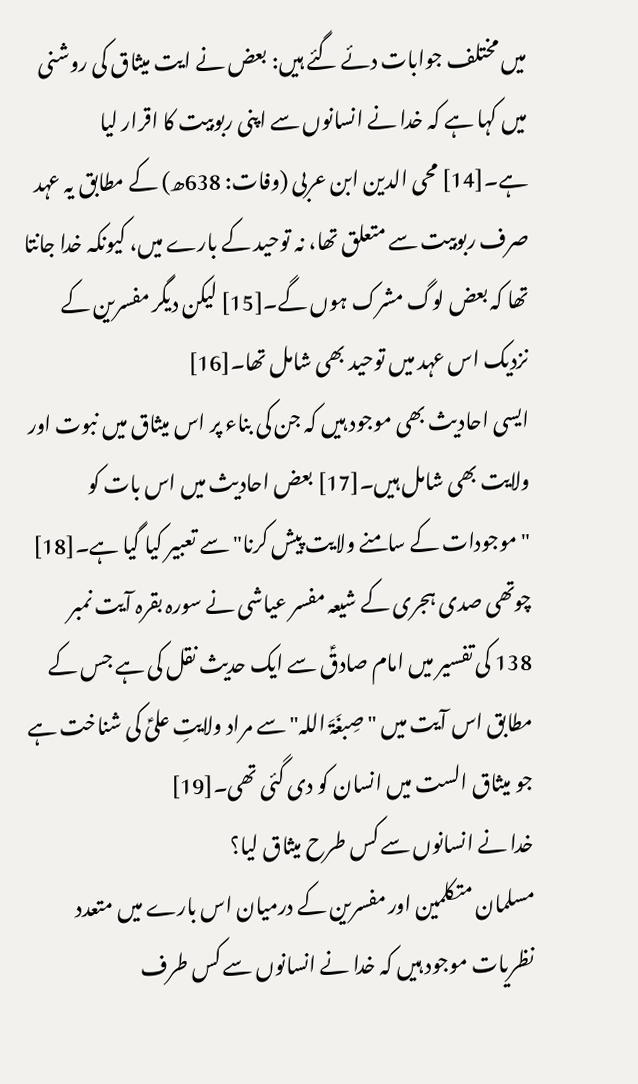میں مختلف جوابات دئے گئے ہیں: بعض نے ایت میثاق کی روشنی میں کہا ہے کہ خدا نے انسانوں سے اپنی ربوبیت کا اقرار لیا ہے۔[14] محی الدین ابن عربی (وفات: 638ھ) کے مطابق یہ عہد صرف ربوبیت سے متعلق تھا، نہ توحید کے بارے میں، کیونکہ خدا جانتا تھا کہ بعض لوگ مشرک ہوں گے۔[15] لیکن دیگر مفسرین کے نزدیک اس عہد میں توحید بھی شامل تھا۔[16]
ایسی احادیث بھی موجود ہیں کہ جن کی بناء پر اس میثاق میں نبوت اور ولایت بھی شامل ہیں۔[17] بعض احادیث میں اس بات کو "موجودات کے سامنے ولایت پیش کرنا" سے تعبیر کیا گیا ہے۔[18] چوتھی صدی ہجری کے شیعہ مفسر عیاشی نے سورہ بقرہ آیت نمبر 138 کی تفسیر میں امام صادقؑ سے ایک حدیث نقل کی ہے جس کے مطابق اس آیت میں "صِبغَۃَ اللہ" سے مراد ولایتِ علیؑ کی شناخت ہے جو میثاق الست میں انسان کو دی گئی تھی۔[19]
خدا نے انسانوں سے کس طرح میثاق لیا؟
مسلمان متکلمین اور مفسرین کے درمیان اس بارے میں متعدد نظریات موجود ہیں کہ خدا نے انسانوں سے کس طرف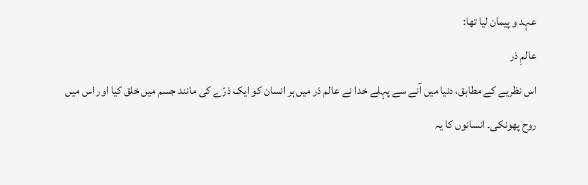عہد و پیمان لیا تھا:
عالمِ ذر
اس نظریے کے مطابق، دنیا میں آنے سے پہلے خدا نے عالم ذر میں ہر انسان کو ایک ذرّے کی مانند جسم میں خلق کیا اور اس میں روح پھونکی۔ انسانوں کا یہ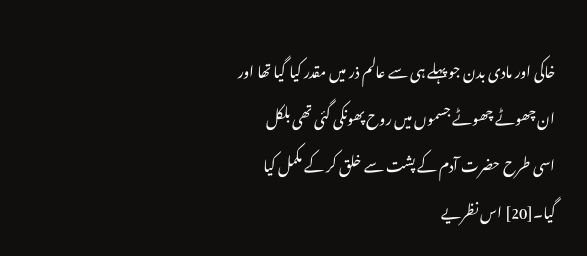خاکی اور مادی بدن جو پہلے ہی سے عالم ذر میں مقدر کیا گیا تھا اور ان چھوٹے چھوٹے جسموں میں روح پھونکی گئی تھی بلکل اسی طرح حضرت آدم کے پشت سے خلق کر کے مکمل کیا گیا۔[20] اس نظریے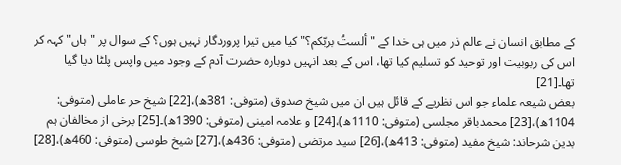کے مطابق انسان نے عالم ذر میں ہی خدا کے "ألستُ بربّکم؟" کیا میں تیرا پروردگار نہیں ہوں؟ کے سوال پر "ہاں" کہہ کر اس کی ربوبیت اور توحید کو تسلیم کیا تھا، اس کے بعد انہیں دوبارہ حضرت آدم کے وجود میں واپس پلٹا دیا گیا تھا۔[21]
بعض شیعہ علماء جو اس نظریے کے قائل ہیں ان میں شیخ صدوق (متوفی: 381ھ)،[22] شیخ حر عاملی (متوفی: 1104ھ)،[23] محمدباقر مجلسی (متوفی: 1110ھ)،[24] و علامہ امینی (متوفی: 1390ھ)۔[25] برخی از مخالفان ہم بدین شرحاند: شیخ مفید (متوفی: 413ھ)،[26] سید مرتضی (متوفی: 436ھ)،[27] شیخ طوسی (متوفی: 460ھ)،[28]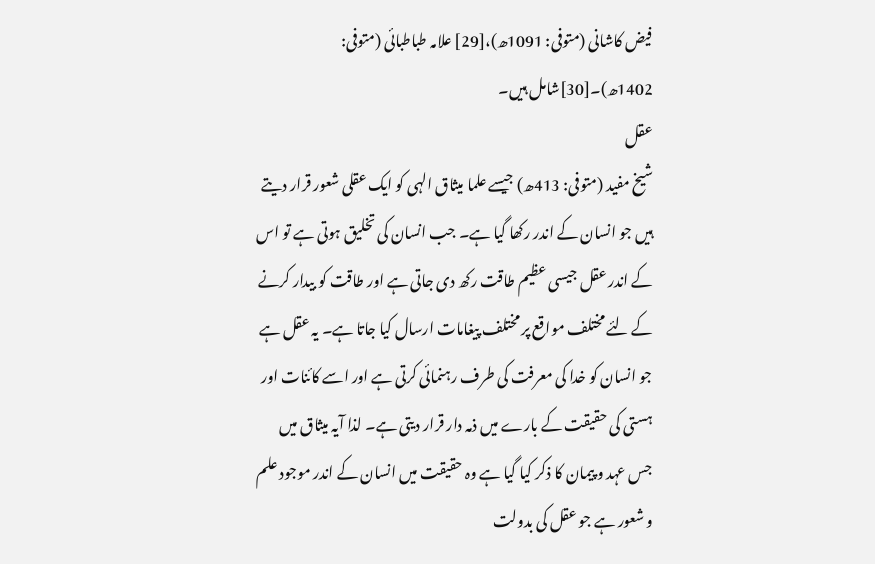فیض کاشانی (متوفی: 1091ھ)،[29] علامہ طباطبائی (متوفی: 1402ھ)۔[30]شامل ہیں۔
عقل
شیخ مفید (متوفی: 413ھ) جیسے علما میثاق الہی کو ایک عقلی شعور قرار دیتے ہیں جو انسان کے اندر رکھا گیا ہے۔ جب انسان کی تخلیق ہوتی ہے تو اس کے اندر عقل جیسی عظیم طاقت رکھ دی جاتی ہے اور طاقت کو بیدار کرنے کے لئے مختلف مواقع پر مختلف پیغامات ارسال کیا جاتا ہے۔ یہ عقل ہے جو انسان کو خدا کی معرفت کی طرف رہنمائی کرتی ہے اور اسے کائنات اور ہستی کی حقیقت کے بارے میں ذمہ دار قرار دیتی ہے۔ لذا آیہ میثاق میں جس عہد و پیمان کا ذکر کیا گیا ہے وہ حقیقت میں انسان کے اندر موجود علم و شعور ہے جو عقل کی بدولت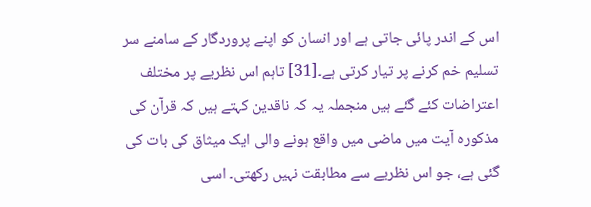اس کے اندر پائی جاتی ہے اور انسان کو اپنے پروردگار کے سامنے سر تسلیم خم کرنے پر تیار کرتی ہے۔[31] تاہم اس نظریے پر مختلف اعتراضات کئے گئے ہیں منجملہ یہ کہ ناقدین کہتے ہیں کہ قرآن کی مذکورہ آیت میں ماضی میں واقع ہونے والی ایک میثاق کی بات کی گئی ہے، جو اس نظریے سے مطابقت نہیں رکھتی۔ اسی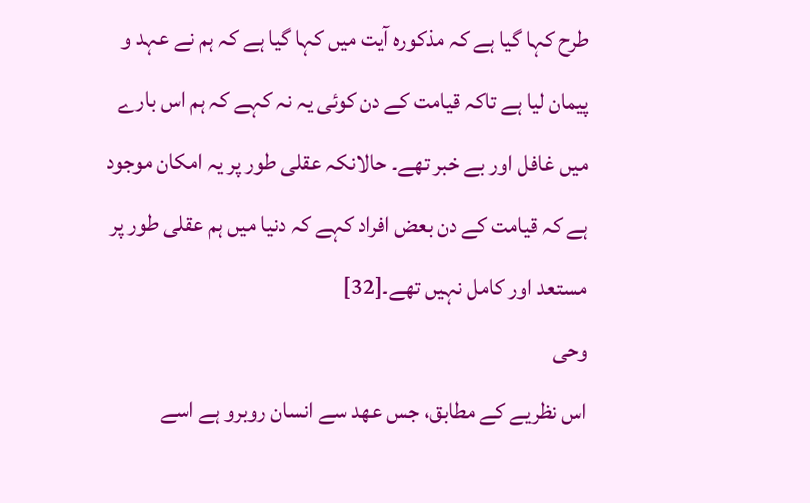طرح کہا گیا ہے کہ مذکورہ آیت میں کہا گیا ہے کہ ہم نے عہد و پیمان لیا ہے تاکہ قیامت کے دن کوئی یہ نہ کہے کہ ہم اس بارے میں غافل اور بے خبر تھے۔ حالانکہ عقلی طور پر یہ امکان موجود ہے کہ قیامت کے دن بعض افراد کہے کہ دنیا میں ہم عقلی طور پر مستعد اور کامل نہیں تھے۔[32]
وحی
اس نظریے کے مطابق، جس عھد سے انسان روبرو ہے اسے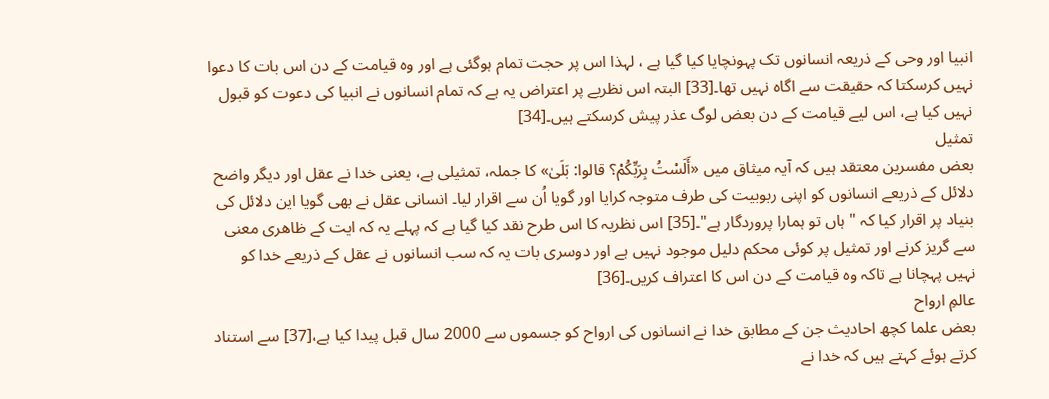انبیا اور وحی کے ذریعہ انسانوں تک پہونچایا کیا گیا ہے ، لہذا اس پر حجت تمام ہوگئی ہے اور وہ قیامت کے دن اس بات کا دعوا نہیں کرسکتا کہ حقیقت سے اگاہ نہیں تھا۔[33] البتہ اس نظریے پر اعتراض یہ ہے کہ تمام انسانوں نے انبیا کی دعوت کو قبول نہیں کیا ہے، اس لیے قیامت کے دن بعض لوگ عذر پیش کرسکتے ہیں۔[34]
تمثیل
بعض مفسرین معتقد ہیں کہ آیہ میثاق میں «أَلَسْتُ بِرَبِّكُمْ؟ قالوا: بَلَىٰ» کا جملہ، تمثیلی ہے، یعنی خدا نے عقل اور دیگر واضح دلائل کے ذریعے انسانوں کو اپنی ربوبیت کی طرف متوجہ کرایا اور گویا اُن سے اقرار لیا۔ انسانی عقل نے بھی گویا این دلائل کی بنیاد پر اقرار کیا کہ "ہاں تو ہمارا پروردگار ہے"۔[35] اس نظریہ کا اس طرح نقد کیا گیا ہے کہ پہلے یہ کہ ایت کے ظاھری معنی سے گریز کرنے اور تمثیل پر کوئی محکم دلیل موجود نہیں ہے اور دوسری بات یہ کہ سب انسانوں نے عقل کے ذریعے خدا کو نہیں پہچانا ہے تاکہ وہ قیامت کے دن اس کا اعتراف کریں۔[36]
عالمِ ارواح
بعض علما کچھ احادیث جن کے مطابق خدا نے انسانوں کی ارواح کو جسموں سے 2000 سال قبل پیدا کیا ہے،[37] سے استناد کرتے ہوئے کہتے ہیں کہ خدا نے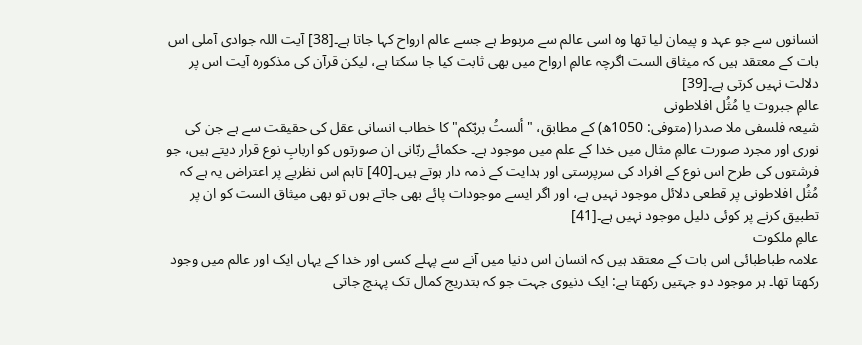انسانوں سے جو عہد و پیمان لیا تھا وہ اسی عالم سے مربوط ہے جسے عالم ارواح کہا جاتا ہے۔[38] آیت اللہ جوادی آملی اس بات کے معتقد ہیں کہ میثاق الست اگرچہ عالمِ ارواح میں بھی ثابت کیا جا سکتا ہے، لیکن قرآن کی مذکورہ آیت اس پر دلالت نہیں کرتی ہے۔[39]
عالمِ جبروت یا مُثُل افلاطونی
شیعہ فلسفی ملا صدرا (متوفی: 1050ھ) کے مطابق، "ألستُ بربّکم" کا خطاب انسانی عقل کی حقیقت سے ہے جن کی نوری اور مجرد صورت عالمِ مثال میں خدا کے علم میں موجود ہے۔ حکمائے ربّانی ان صورتوں کو اربابِ نوع قرار دیتے ہیں، جو فرشتوں کی طرح اس نوع کے افراد کی سرپرستی اور ہدایت کے ذمہ دار ہوتے ہیں۔[40] تاہم اس نظریے پر اعتراض یہ ہے کہ مُثُل افلاطونی پر قطعی دلائل موجود نہیں ہے، اور اگر ایسے موجودات پائے بھی جاتے ہوں تو بھی میثاق الست کو ان پر تطبیق کرنے پر کوئی دلیل موجود نہیں ہے۔[41]
عالمِ ملکوت
علامہ طباطبائی اس بات کے معتقد ہیں کہ انسان اس دنیا میں آنے سے پہلے کسی اور خدا کے یہاں ایک اور عالم میں وجود رکھتا تھا۔ ہر موجود دو جہتیں رکھتا ہے: ایک دنیوی جہت جو کہ بتدریج کمال تک پہنچ جاتی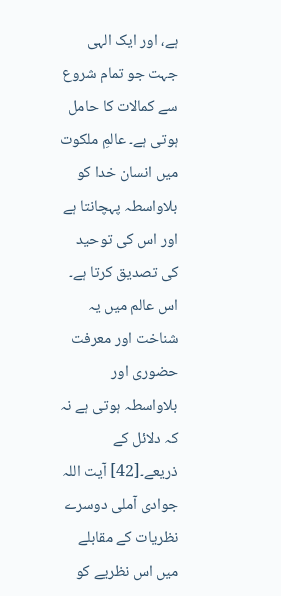ہے، اور ایک الہی جہت جو تمام شروع سے کمالات کا حامل ہوتی ہے۔ عالمِ ملکوت میں انسان خدا کو بلاواسطہ پہچانتا ہے اور اس کی توحید کی تصدیق کرتا ہے۔ اس عالم میں یہ شناخت اور معرفت حضوری اور بلاواسطہ ہوتی ہے نہ کہ دلائل کے ذریعے۔[42] آیت اللہ جوادی آملی دوسرے نظریات کے مقابلے میں اس نظریے کو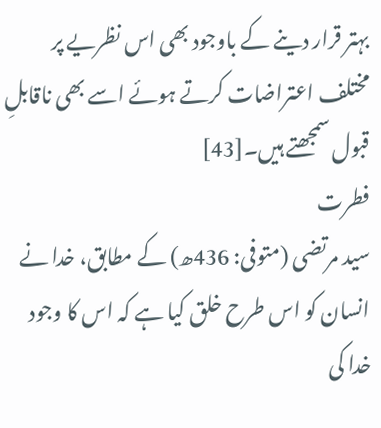بہتر قرار دینے کے باوجود بھی اس نظریے پر مختلف اعتراضات کرتے ہوئے اسے بھی ناقابلِ قبول سمجھتے ہیں۔[43]
فطرت
سید مرتضی (متوفی: 436ھ) کے مطابق، خدا نے انسان کو اس طرح خلق کیا ہے کہ اس کا وجود خدا کی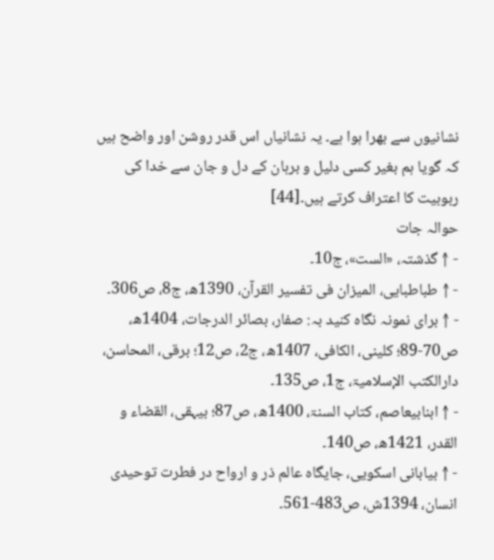نشانیوں سے بھرا ہوا ہے۔ یہ نشانیاں اس قدر روشن اور واضح ہیں کہ گویا ہم بغیر کسی دلیل و برہان کے دل و جان سے خدا کی ربوبیت کا اعتراف کرتے ہیں۔[44]
حوالہ جات
- ↑ گذشتہ، «الست»، ج10۔
- ↑ طباطبایی، المیزان فی تفسیر القرآن، 1390ھ، ج8، ص306۔
- ↑ برای نمونہ نگاہ کنید بہ: صفار، بصائر الدرجات، 1404ھ، ص70-89؛ کلینی، الکافی، 1407ھ، ج2، ص12؛ برقی، المحاسن، دارالکتب الإسلامیۃ، ج1، ص135۔
- ↑ ابنابیعاصم، کتاب السنۃ، 1400ھ، ص87؛ بیہقی، القضاء و القدر، 1421ھ، ص140۔
- ↑ بیابانی اسکویی، جایگاہ عالم ذر و ارواح در فطرت توحیدی انسان، 1394ش، ص483-561۔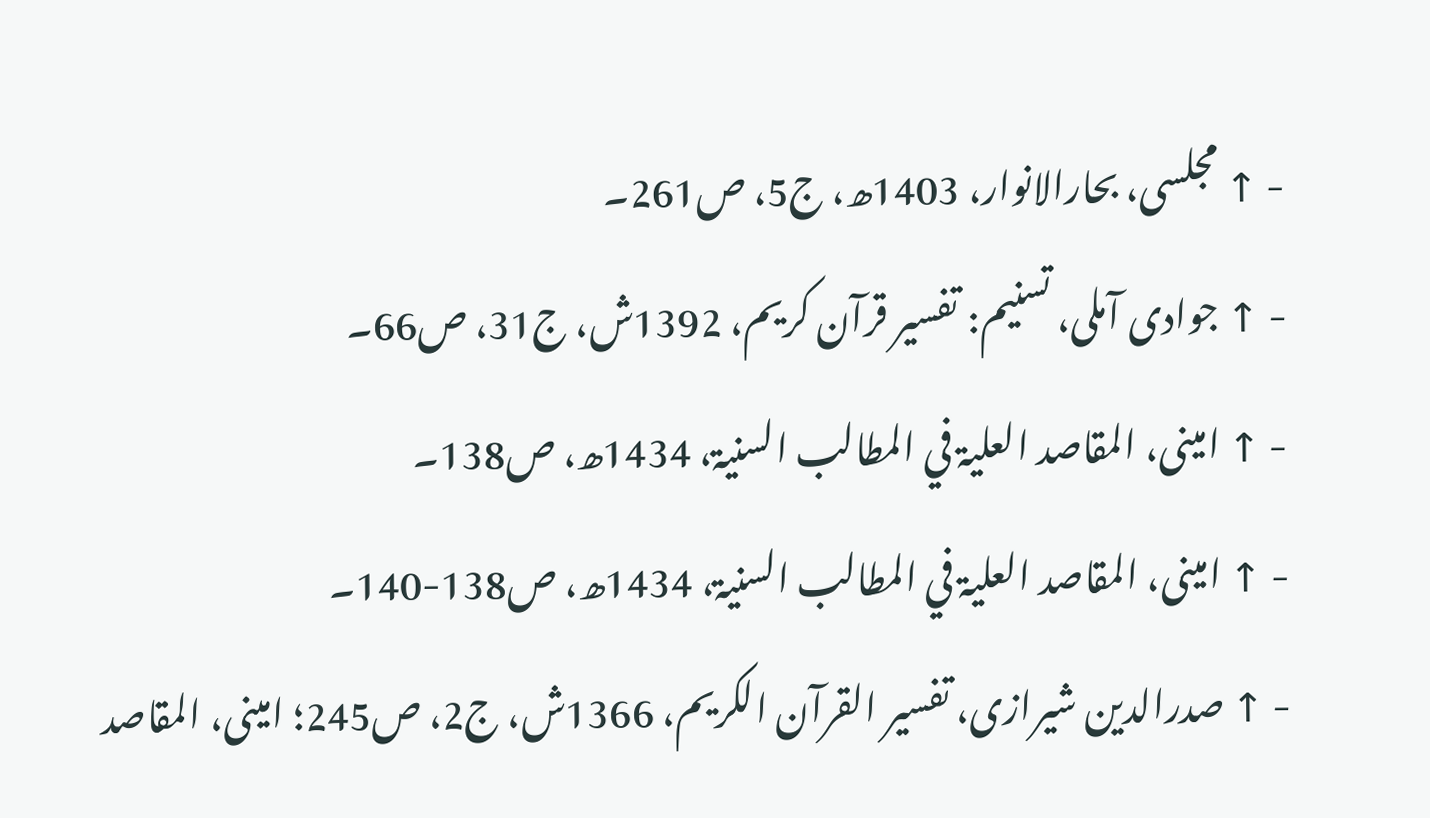- ↑ مجلسی، بحارالانوار، 1403ھ، ج5، ص261۔
- ↑ جوادی آملی، تسنیم: تفسیر قرآن کریم، 1392ش، ج31، ص66۔
- ↑ امینی، المقاصد العليۃ في المطالب السنيۃ، 1434ھ، ص138۔
- ↑ امینی، المقاصد العليۃ في المطالب السنيۃ، 1434ھ، ص138-140۔
- ↑ صدرالدین شیرازی، تفسیر القرآن الکریم، 1366ش، ج2، ص245؛ امینی، المقاصد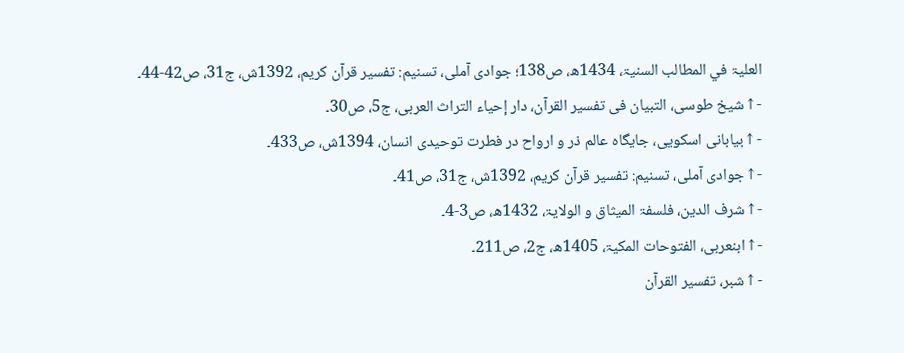العليۃ في المطالب السنيۃ، 1434ھ، ص138؛ جوادی آملی، تسنیم: تفسیر قرآن کریم، 1392ش، ج31، ص42-44۔
- ↑ شیخ طوسی، التبیان فی تفسیر القرآن، دار إحیاء التراث العربی، ج5، ص30۔
- ↑ بیابانی اسکویی، جایگاہ عالم ذر و ارواح در فطرت توحیدی انسان، 1394ش، ص433۔
- ↑ جوادی آملی، تسنیم: تفسیر قرآن کریم، 1392ش، ج31، ص41۔
- ↑ شرف الدین، فلسفۃ المیثاق و الولایۃ، 1432ھ، ص3-4۔
- ↑ ابنعربی، الفتوحات المکیۃ، 1405ھ، ج2، ص211۔
- ↑ شبر، تفسیر القرآن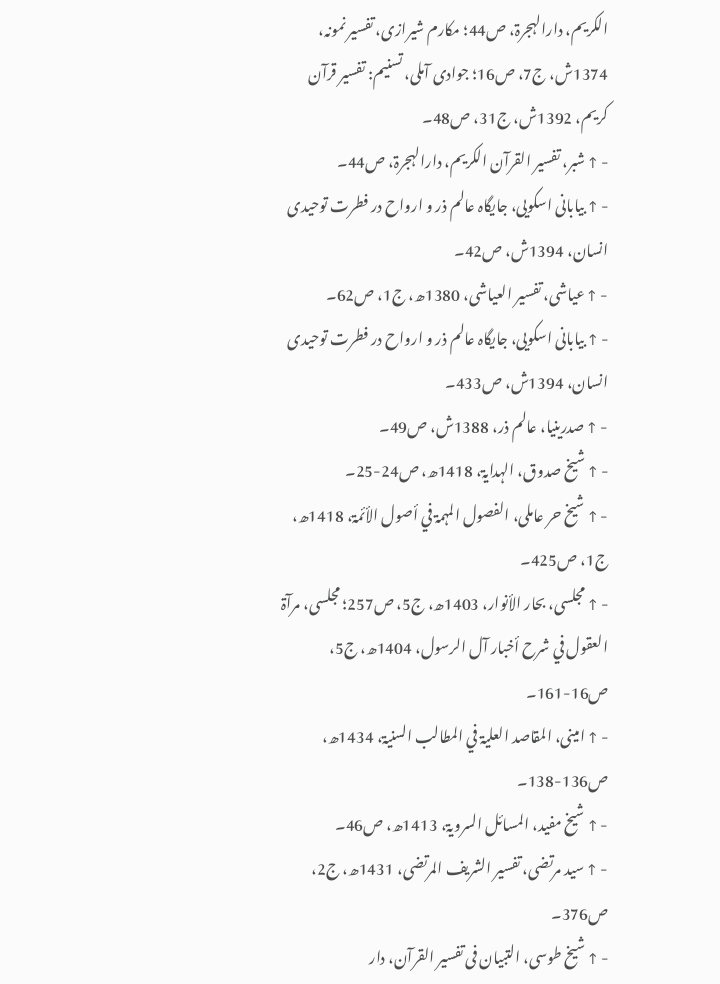الکریم، دارالہجرۃ، ص44؛ مکارم شیرازی، تفسیر نمونہ، 1374ش، ج7، ص16؛ جوادی آملی، تسنیم: تفسیر قرآن کریم، 1392ش، ج31، ص48۔
- ↑ شبر، تفسیر القرآن الکریم، دارالہجرۃ، ص44۔
- ↑ بیابانی اسکویی، جایگاہ عالم ذر و ارواح در فطرت توحیدی انسان، 1394ش، ص42۔
- ↑ عیاشی، تفسیر العیاشی، 1380ھ، ج1، ص62۔
- ↑ بیابانی اسکویی، جایگاہ عالم ذر و ارواح در فطرت توحیدی انسان، 1394ش، ص433۔
- ↑ صدرینیا، عالم ذر، 1388ش، ص49۔
- ↑ شیخ صدوق، الہدایۃ، 1418ھ، ص24-25۔
- ↑ شیخ حر عاملی، الفصول المہمۃ في أصول الأئمۃ، 1418ھ، ج1، ص425۔
- ↑ مجلسی، بحار الأنوار، 1403ھ، ج5، ص257؛ مجلسی، مرآۃ العقول في شرح أخبار آل الرسول، 1404ھ، ج5، ص16-161۔
- ↑ امینی، المقاصد العليۃ في المطالب السنيۃ، 1434ھ، ص136-138۔
- ↑ شیخ مفید، المسائل السرویۃ، 1413ھ، ص46۔
- ↑ سید مرتضی، تفسیر الشریف المرتضی، 1431ھ، ج2، ص376۔
- ↑ شیخ طوسی، التبیان فی تفسیر القرآن، دار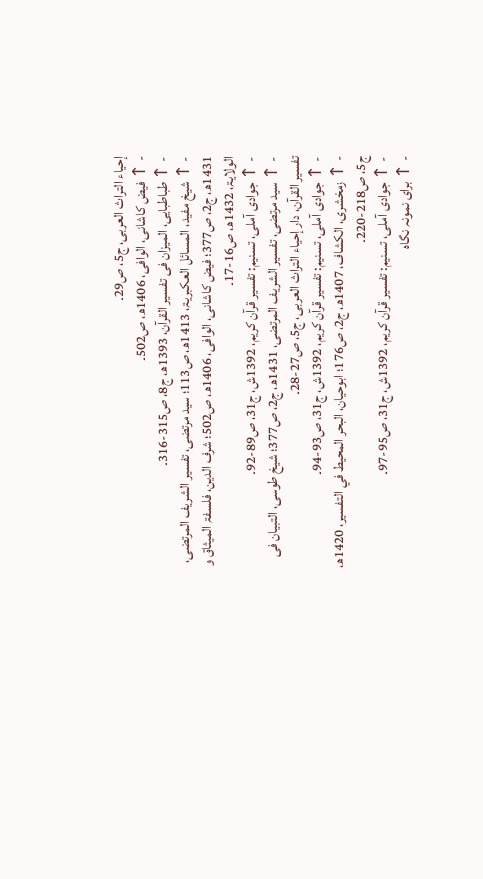إحیاء التراث العربی، ج5، ص29۔
- ↑ فیض کاشانی، الوافی، 1406ھ، ص502۔
- ↑ طباطبایی، المیزان فی تفسیر القرآن، 1393ھ، ج8، ص315-316۔
- ↑ شیخ مفید، المسائل العکبریۃ، 1413ھ، ص113؛ سید مرتضی، تفسیر الشریف المرتضی، 1431ھ، ج2، ص377؛ فیض کاشانی، الوافی، 1406ھ، ص502؛ شرف الدین، فلسفۃ المیثاق و الولایۃ، 1432ھ، ص16-17۔
- ↑ جوادی آملی، تسنیم: تفسیر قرآن کریم، 1392ش، ج31، ص89-92۔
- ↑ سید مرتضی، تفسیر الشریف المرتضی، 1431ھ، ج2، ص377؛ شیخ طوسی، التبیان فی تفسیر القرآن، دار إحیاء التراث العربی، ج5، ص27-28۔
- ↑ جوادی آملی، تسنیم: تفسیر قرآن کریم، 1392ش، ج31، ص93-94۔
- ↑ زمخشری، الکشاف، 1407ھ، ج2، ص176؛ ابوحیان، البحر المحیط في التفسیر، 1420ھ، ج5، ص218-220۔
- ↑ جوادی آملی، تسنیم: تفسیر قرآن کریم، 1392ش، ج31، ص95-97۔
- ↑ برای نمونہ نگاہ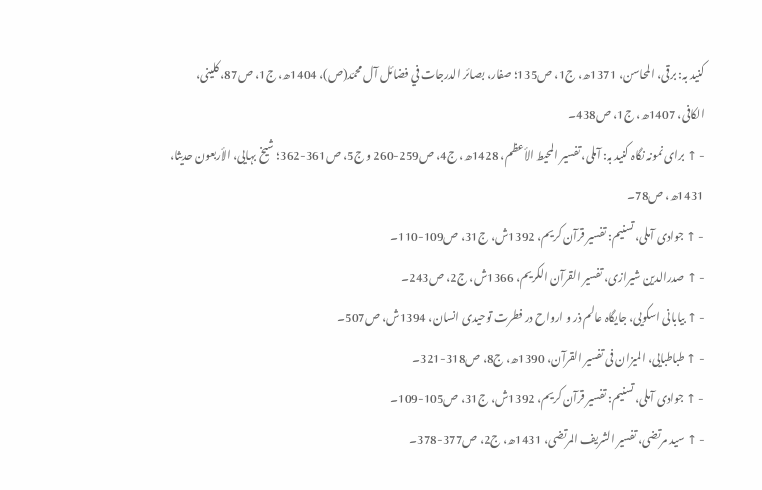کنید بہ: برقی، المحاسن، 1371ھ، ج1، ص135؛ صفار، بصائر الدرجات في فضائل آل محمّد(ص)، 1404ھ، ج1، ص87، کلینی، الکافی، 1407ھ، ج1، ص438۔
- ↑ برای نمونہ نگاہ کنید بہ: آملی، تفسیر المحیط الأعظم، 1428ھ، ج4، ص259-260 و ج5، ص361-362؛ شیخ بہایی، الأربعون حديثا، 1431ھ، ص78۔
- ↑ جوادی آملی، تسنیم: تفسیر قرآن کریم، 1392ش، ج31، ص109-110۔
- ↑ صدرالدین شیرازی، تفسیر القرآن الکریم، 1366ش، ج2، ص243۔
- ↑ بیابانی اسکویی، جایگاہ عالم ذر و ارواح در فطرت توحیدی انسان، 1394ش، ص507۔
- ↑ طباطبایی، المیزان فی تفسیر القرآن، 1390ھ، ج8، ص318-321۔
- ↑ جوادی آملی، تسنیم: تفسیر قرآن کریم، 1392ش، ج31، ص105-109۔
- ↑ سید مرتضی، تفسیر الشریف المرتضی، 1431ھ، ج2، ص377-378۔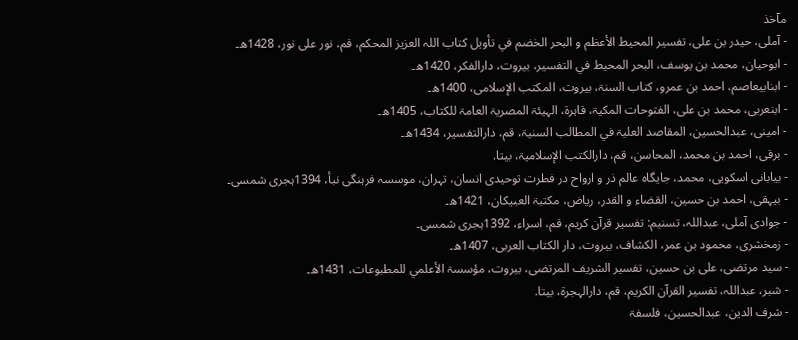مآخذ
- آملی، حیدر بن علی، تفسیر المحیط الأعظم و البحر الخضم في تأویل کتاب اللہ العزیز المحکم، قم، نور علی نور، 1428ھ۔
- ابوحیان، محمد بن یوسف، البحر المحیط في التفسیر، بیروت، دارالفکر، 1420ھ۔
- ابنابیعاصم، احمد بن عمرو، کتاب السنۃ، بیروت، المکتب الإسلامی، 1400ھ۔
- ابنعربی، محمد بن علی، الفتوحات المکیۃ، قاہرۃ، الہیئۃ المصریۃ العامۃ للکتاب، 1405ھ۔
- امینی، عبدالحسین، المقاصد العليۃ في المطالب السنيۃ، قم، دارالتفسیر، 1434ھ۔
- برقی، احمد بن محمد، المحاسن، قم، دارالکتب الإسلامیۃ، بیتا.
- بیابانی اسکویی، محمد، جایگاہ عالم ذر و ارواح در فطرت توحیدی انسان، تہران، موسسہ فرہنگی نبأ، 1394ہجری شمسی۔
- بیہقی، احمد بن حسین، القضاء و القدر، ریاض، مکتبۃ العبیکان، 1421ھ۔
- جوادی آملی، عبداللہ، تسنیم: تفسیر قرآن کریم، قم، اسراء، 1392ہجری شمسی۔
- زمخشری، محمود بن عمر، الکشاف، بیروت، دار الکتاب العربی، 1407ھ۔
- سید مرتضی، علی بن حسین، تفسیر الشریف المرتضی، بیروت، مؤسسۃ الأعلمي للمطبوعات، 1431ھ۔
- شبر، عبداللہ، تفسیر القرآن الکریم، قم، دارالہجرۃ، بیتا.
- شرف الدین، عبدالحسین، فلسفۃ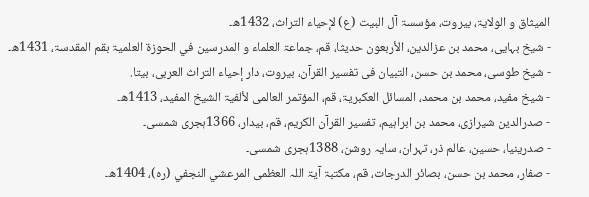المیثاق و الولایۃ، بیروت، مؤسسۃ آل البیت (ع) لإحیاء التراث، 1432ھ۔
- شیخ بہایی، محمد بن عزالدین، الأربعون حديثا، قم، جماعۃ العلماء و المدرسين في الحوزۃ العلميۃ بقم المقدسۃ، 1431ھ۔
- شیخ طوسی، محمد بن حسن، التبیان فی تفسیر القرآن، بیروت، دار إحیاء التراث العربی، بیتا.
- شیخ مفید، محمد بن محمد، المسائل العکبریۃ، قم، المؤتمر العالمی لألفیۃ الشیخ المفید، 1413ھ۔
- صدرالدین شیرازی، محمد بن ابراہیم، تفسیر القرآن الکریم، قم، بیدار، 1366ہجری شمسی۔
- صدرینیا، حسین، عالم ذر، تہران، سایہ روشن، 1388ہجری شمسی۔
- صفار، محمد بن حسن، بصائر الدرجات، قم، مکتبۃ آیۃ اللہ العظمی المرعشي النجفي (رہ)، 1404ھ۔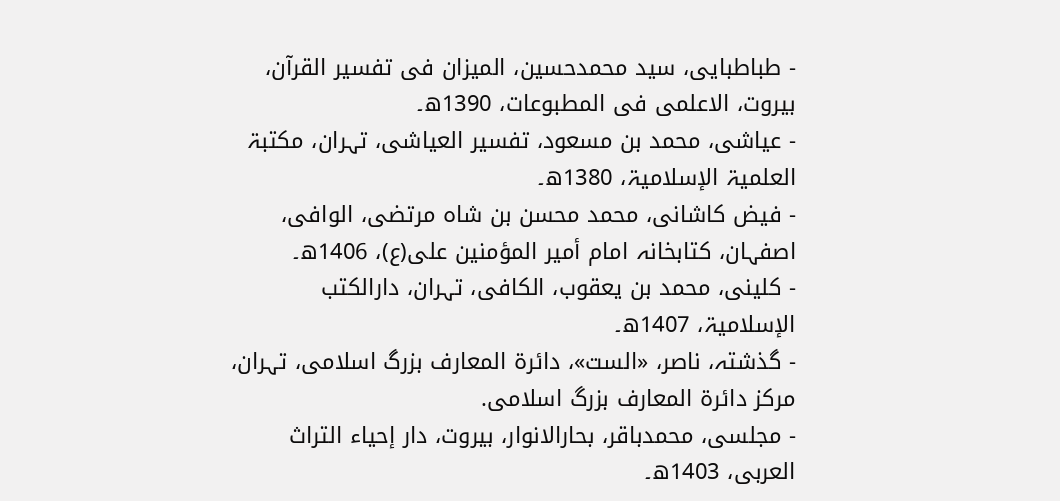- طباطبایی، سید محمدحسین، المیزان فی تفسیر القرآن، بیروت، الاعلمی فی المطبوعات، 1390ھ۔
- عیاشی، محمد بن مسعود، تفسیر العیاشی، تہران، مکتبۃ العلمیۃ الإسلامیۃ، 1380ھ۔
- فیض کاشانی، محمد محسن بن شاہ مرتضى، الوافی، اصفہان، كتابخانہ امام أمير المؤمنين على(ع)، 1406ھ۔
- کلینی، محمد بن یعقوب، الکافی، تہران، دارالکتب الإسلامیۃ، 1407ھ۔
- گذشتہ، ناصر، «الست»، دائرۃ المعارف بزرگ اسلامی، تہران، مرکز دائرۃ المعارف بزرگ اسلامی.
- مجلسی، محمدباقر، بحارالانوار، بیروت، دار إحیاء التراث العربی، 1403ھ۔